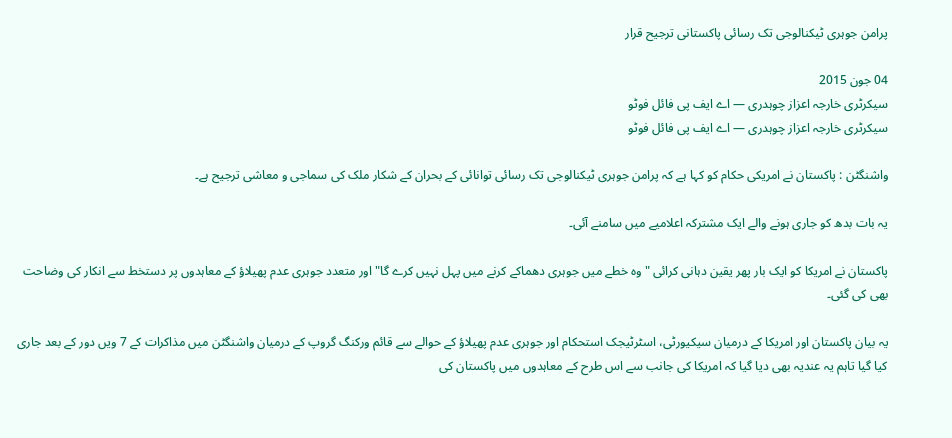پرامن جوہری ٹیکنالوجی تک رسائی پاکستانی ترجیح قرار

04 جون 2015
سیکرٹری خارجہ اعزاز چوہدری — اے ایف پی فائل فوٹو
سیکرٹری خارجہ اعزاز چوہدری — اے ایف پی فائل فوٹو

واشنگٹن : پاکستان نے امریکی حکام کو کہا ہے کہ پرامن جوہری ٹیکنالوجی تک رسائی توانائی کے بحران کے شکار ملک کی سماجی و معاشی ترجیح ہے۔

یہ بات بدھ کو جاری ہونے والے ایک مشترکہ اعلامیے میں سامنے آئی۔

پاکستان نے امریکا کو ایک بار پھر یقین دہانی کرائی " وہ خطے میں جوہری دھماکے کرنے میں پہل نہیں کرے گا" اور متعدد جوہری عدم پھیلاؤ کے معاہدوں پر دستخط سے انکار کی وضاحت بھی کی گئی۔

یہ بیان پاکستان اور امریکا کے درمیان سیکیورٹی، اسٹرٹیجک استحکام اور جوہری عدم پھیلاؤ کے حوالے سے قائم ورکنگ گروپ کے درمیان واشنگٹن میں مذاکرات کے 7 ویں دور کے بعد جاری کیا گیا تاہم یہ عندیہ بھی دیا گیا کہ امریکا کی جانب سے اس طرح کے معاہدوں میں پاکستان کی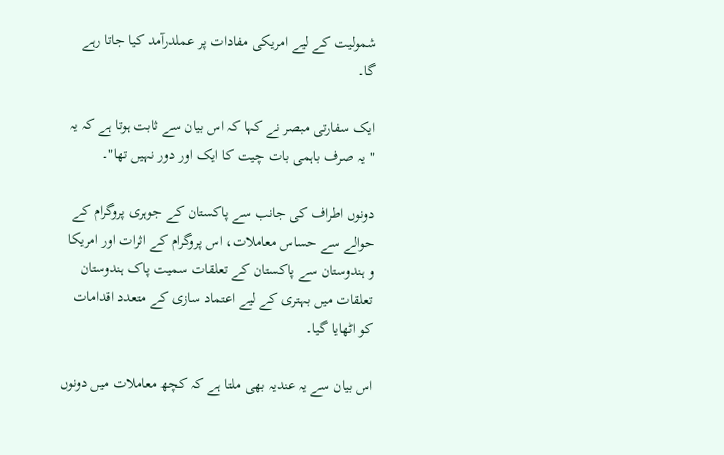شمولیت کے لیے امریکی مفادات پر عملدرآمد کیا جاتا رہے گا۔

ایک سفارتی مبصر نے کہا کہ اس بیان سے ثابت ہوتا ہے کہ یہ " یہ صرف باہمی بات چیت کا ایک اور دور نہیں تھا"۔

دونوں اطراف کی جانب سے پاکستان کے جوہری پروگرام کے حوالے سے حساس معاملات، اس پروگرام کے اثرات اور امریکا و ہندوستان سے پاکستان کے تعلقات سمیت پاک ہندوستان تعلقات میں بہتری کے لیے اعتماد سازی کے متعدد اقدامات کو اٹھایا گیا۔

اس بیان سے یہ عندیہ بھی ملتا ہے کہ کچھ معاملات میں دونوں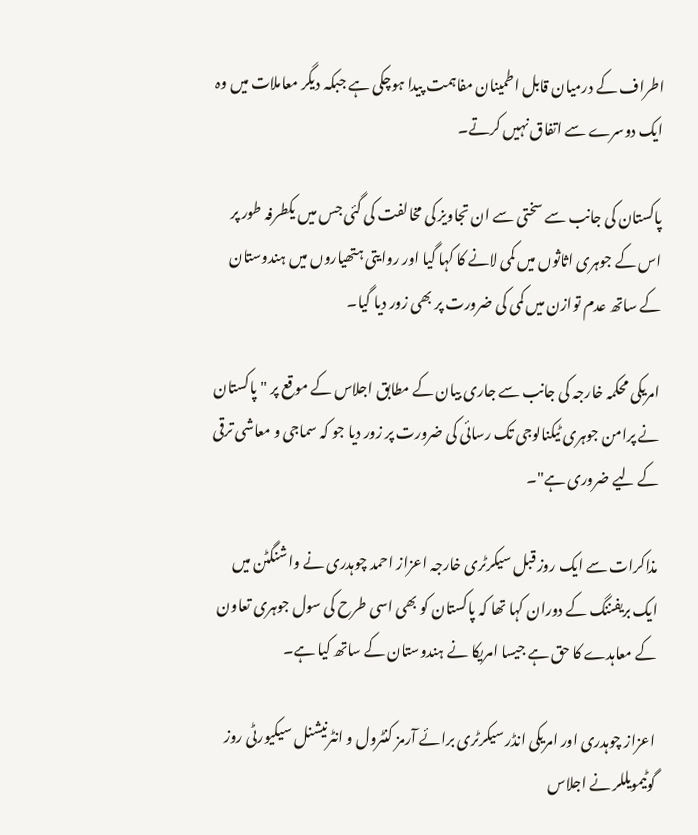اطراف کے درمیان قابل اطمینان مفاہمت پیدا ہوچکی ہے جبکہ دیگر معاملات میں وہ ایک دوسرے سے اتفاق نہیں کرتے۔

پاکستان کی جانب سے سختی سے ان تجاویز کی مخالفت کی گئی جس میں یکطرفہ طور پر اس کے جوہری اثاثوں میں کمی لانے کا کہا گیا اور روایتی ہتھیاروں میں ہندوستان کے ساتھ عدم توازن میں کمی کی ضرورت پر بھی زور دیا گیا۔

امریکی محکمہ خارجہ کی جانب سے جاری بیان کے مطابق اجلاس کے موقع پر " پاکستان نے پرامن جوہری ٹیکنالوجی تک رسائی کی ضرورت پر زور دیا جو کہ سماجی و معاشی ترقی کے لیے ضروری ہے"۔

مذاکرات سے ایک روز قبل سیکرٹری خارجہ اعزاز احمد چوہدری نے واشنگٹن میں ایک بریفننگ کے دوران کہا تھا کہ پاکستان کو بھی اسی طرح کی سول جوہری تعاون کے معاہدے کا حق ہے جیسا امریکا نے ہندوستان کے ساتھ کیا ہے۔

اعزاز چوہدری اور امریکی انڈر سیکرٹری برائے آرمز کنٹرول و انٹرنیشنل سیکیورٹی روز گوٹیمویللر نے اجلاس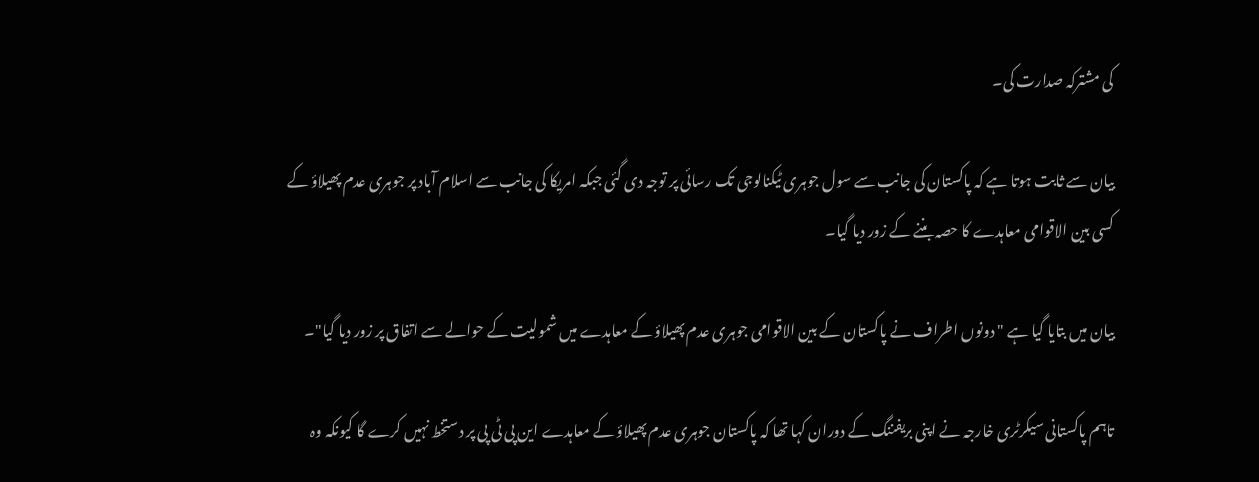کی مشترکہ صدارت کی۔

بیان سے ثابت ہوتا ہے کہ پاکستان کی جانب سے سول جوہری ٹیکنالوجی تک رسائی پر توجہ دی گئی جبکہ امریکا کی جانب سے اسلام آباد پر جوہری عدم پھیلاؤ کے کسی بین الاقوامی معاہدے کا حصہ بننے کے زور دیا گیا۔

بیان میں بتایا گیا ہے " دونوں اطراف نے پاکستان کے بین الاقوامی جوہری عدم پھیلاؤ کے معاہدے میں شمولیت کے حوالے سے اتفاق پر زور دیا گیا"۔

تاہم پاکستانی سیکرٹری خارجہ نے اپنی بریفننگ کے دوران کہا تھا کہ پاکستان جوہری عدم پھیلاؤ کے معاہدے این پی ٹی پی پر دستخط نہیں کرے گا کیونکہ وہ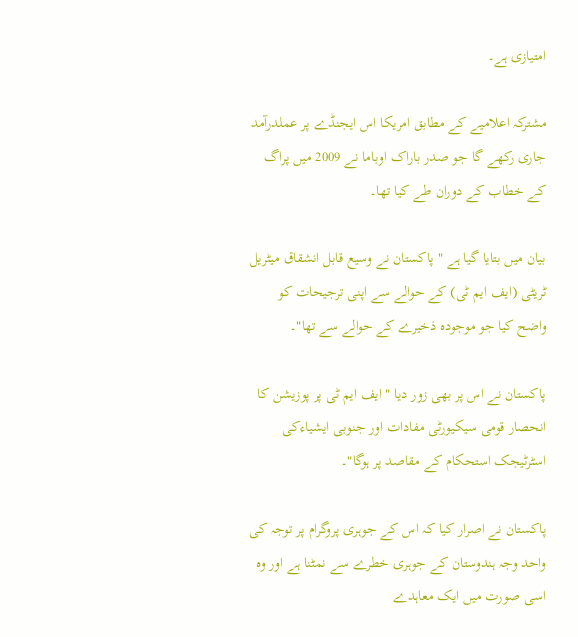امتیازی ہے۔

مشترکہ اعلامیے کے مطابق امریکا اس ایجنڈے پر عملدرآمد جاری رکھے گا جو صدر باراک اوباما نے 2009 میں پراگ کے خطاب کے دوران طے کیا تھا۔

بیان میں بتایا گیا ہے " پاکستان نے وسیع قابل انشقاق میٹریل ٹریٹی (ایف ایم ٹی) کے حوالے سے اپنی ترجیحات کو واضح کیا جو موجودہ ذخیرے کے حوالے سے تھا"۔

پاکستان نے اس پر بھی زور دیا " ایف ایم ٹی پر پوزیشن کا انحصار قومی سیکیورٹی مفادات اور جنوبی ایشیاءکی اسٹرٹیجک استحکام کے مقاصد پر ہوگا"۔

پاکستان نے اصرار کیا کہ اس کے جوہری پروگرام پر توجہ کی واحد وجہ ہندوستان کے جوہری خطرے سے نمٹنا ہے اور وہ اسی صورت میں ایک معاہدے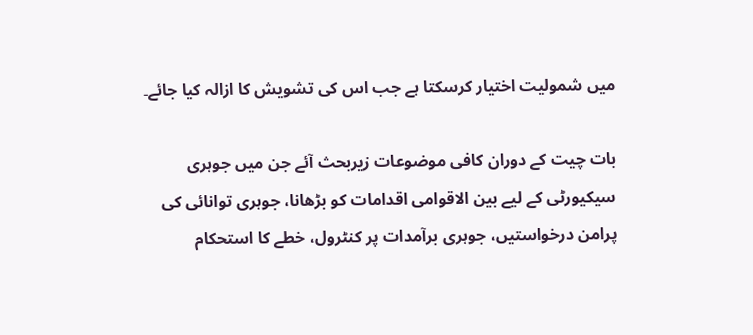میں شمولیت اختیار کرسکتا ہے جب اس کی تشویش کا ازالہ کیا جائے۔

بات چیت کے دوران کافی موضوعات زیربحث آئے جن میں جوہری سیکیورٹی کے لیے بین الاقوامی اقدامات کو بڑھانا، جوہری توانائی کی پرامن درخواستیں، جوہری برآمدات پر کنٹرول، خطے کا استحکام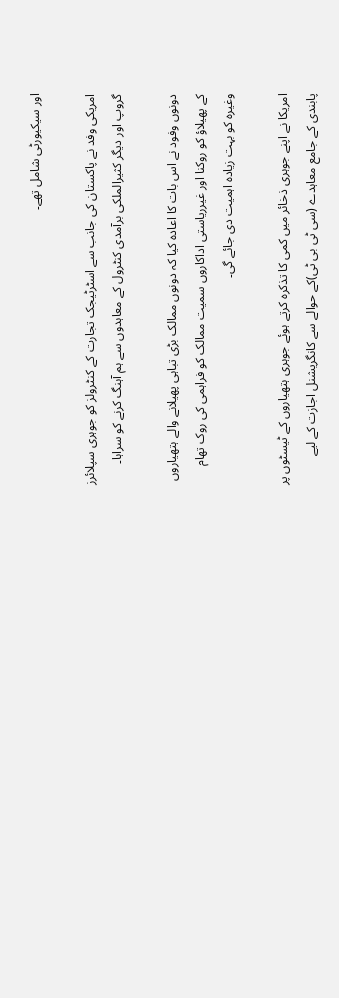اور سیکیورٹی شامل تھے۔

امریکی وفد نے پاکستان کی جانب سے اسٹرٹیجک تجارت کے کنٹرولز کو جوہری سپلائرز گروپ اور دیگر کثیرالملکی برآمدی کنٹرول کے معاہدوں سے ہم آہنگ کرنے کو سراہا۔

دونوں وفود نے اس بات کا اعادہ کیا کہ دونوں ممالک بڑی تباہی پھیلانے والے ہتھیاروں کے پھیلاؤ کو روکنا اور غیرریاستی اداکاروں سمیت ممالک کو فراہمی کی روک تھام وغیرہ کو بہت زیادہ اہمیت دی جائے گی۔

امریکا نے اپنے جوہری ذخائر میں کمی کا تذکرہ کرتے ہوئے جوہری ہتھیاروں کے ٹیسٹوں پر پابندی کے جامع معاہدے (سی ٹی بی ٹی)کے حوالے سے کانگریشنل اجازت کے لیے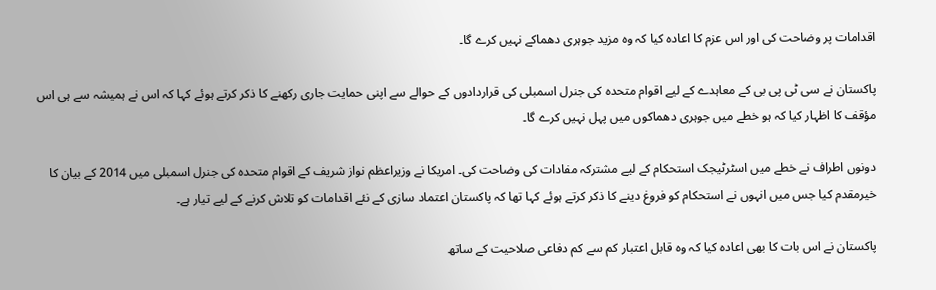اقدامات پر وضاحت کی اور اس عزم کا اعادہ کیا کہ وہ مزید جوہری دھماکے نہیں کرے گا۔

پاکستان نے سی ٹی پی بی کے معاہدے کے لیے اقوام متحدہ کی جنرل اسمبلی کی قراردادوں کے حوالے سے اپنی حمایت جاری رکھنے کا ذکر کرتے ہوئے کہا کہ اس نے ہمیشہ سے ہی اس مؤقف کا اظہار کیا کہ ہو خطے میں جوہری دھماکوں میں پہل نہیں کرے گا۔

دونوں اطراف نے خطے میں اسٹرٹیجک استحکام کے لیے مشترکہ مفادات کی وضاحت کی۔ امریکا نے وزیراعظم نواز شریف کے اقوام متحدہ کی جنرل اسمبلی میں 2014 کے بیان کا خیرمقدم کیا جس میں انہوں نے استحکام کو فروغ دینے کا ذکر کرتے ہوئے کہا تھا کہ پاکستان اعتماد سازی کے نئے اقدامات کو تلاش کرنے کے لیے تیار ہے۔

پاکستان نے اس بات کا بھی اعادہ کیا کہ وہ قابل اعتبار کم سے کم دفاعی صلاحیت کے ساتھ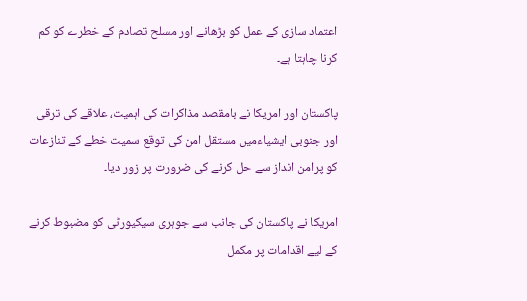اعتماد سازی کے عمل کو بڑھانے اور مسلح تصادم کے خطرے کو کم کرنا چاہتا ہے۔

پاکستان اور امریکا نے بامقصد مذاکرات کی اہمیت، علاقے کی ترقی اور جنوبی ایشیاءمیں مستقل امن کی توقع سمیت خطے کے تنازعات کو پرامن انداز سے حل کرنے کی ضرورت پر زور دیا۔

امریکا نے پاکستان کی جانب سے جوہری سیکیورٹی کو مضبوط کرنے کے لیے اقدامات پر مکمل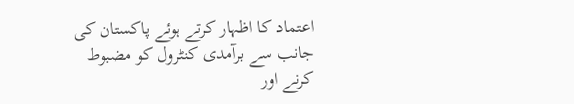اعتماد کا اظہار کرتے ہوئے پاکستان کی جانب سے برآمدی کنٹرول کو مضبوط کرنے اور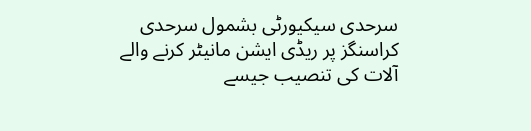سرحدی سیکیورٹی بشمول سرحدی کراسنگز پر ریڈی ایشن مانیٹر کرنے والے آلات کی تنصیب جیسے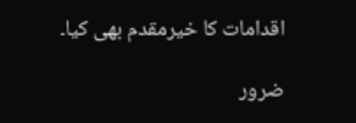اقدامات کا خیرمقدم بھی کیا۔

ضرور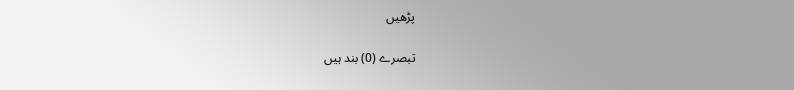پڑھیں

تبصرے (0) بند ہیں